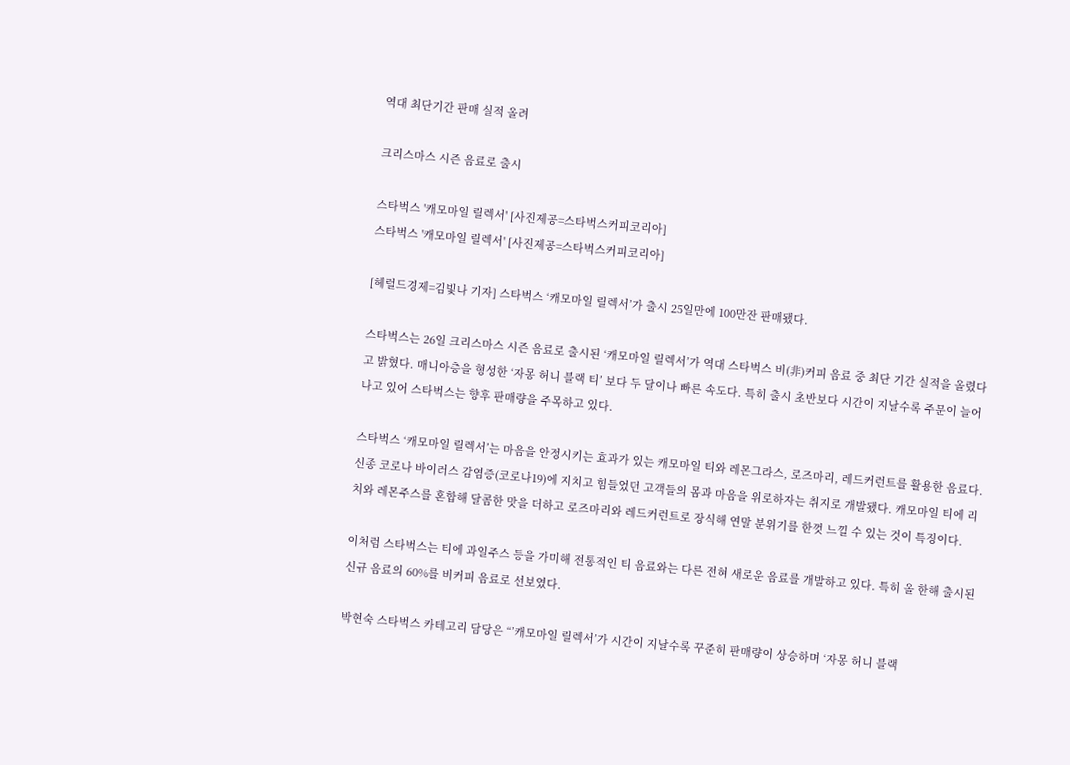역대 최단기간 판매 실적 올려

크리스마스 시즌 음료로 출시

스타벅스 '캐모마일 릴렉서' [사진제공=스타벅스커피코리아]
스타벅스 '캐모마일 릴렉서' [사진제공=스타벅스커피코리아]

[헤럴드경제=김빛나 기자] 스타벅스 ‘캐모마일 릴렉서’가 출시 25일만에 100만잔 판매됐다.

스타벅스는 26일 크리스마스 시즌 음료로 출시된 ‘캐모마일 릴렉서’가 역대 스타벅스 비(非)커피 음료 중 최단 기간 실적을 올렸다고 밝혔다. 매니아층을 형성한 ‘자몽 허니 블랙 티’ 보다 두 달이나 빠른 속도다. 특히 출시 초반보다 시간이 지날수록 주문이 늘어나고 있어 스타벅스는 향후 판매량을 주목하고 있다.

스타벅스 ‘캐모마일 릴렉서’는 마음을 안정시키는 효과가 있는 캐모마일 티와 레몬그라스, 로즈마리, 레드커런트를 활용한 음료다. 신종 코로나 바이러스 감염증(코로나19)에 지치고 힘들었던 고객들의 몸과 마음을 위로하자는 취지로 개발됐다. 캐모마일 티에 리치와 레몬주스를 혼합해 달콤한 맛을 더하고 로즈마리와 레드커런트로 장식해 연말 분위기를 한껏 느낄 수 있는 것이 특징이다.

이처럼 스타벅스는 티에 과일주스 등을 가미해 전통적인 티 음료와는 다른 전혀 새로운 음료를 개발하고 있다. 특히 올 한해 출시된 신규 음료의 60%를 비커피 음료로 선보였다.

박현숙 스타벅스 카테고리 담당은 “’캐모마일 릴렉서’가 시간이 지날수록 꾸준히 판매량이 상승하며 ‘자몽 허니 블랙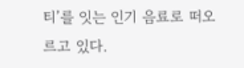티’를 잇는 인기 음료로 떠오르고 있다.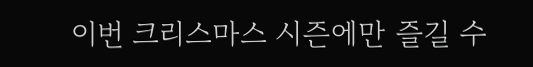이번 크리스마스 시즌에만 즐길 수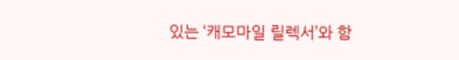있는 ‘캐모마일 릴렉서’와 함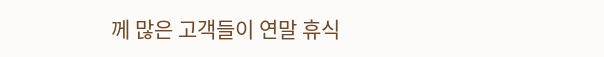께 많은 고객들이 연말 휴식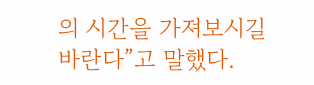의 시간을 가져보시길 바란다”고 말했다.